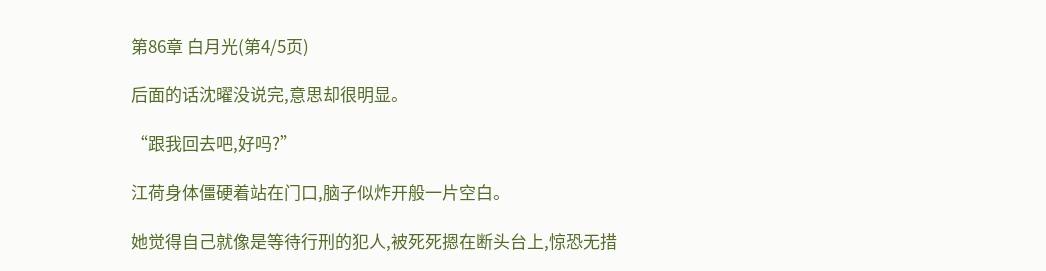第86章 白月光(第4/5页)

后面的话沈曜没说完,意思却很明显。

“跟我回去吧,好吗?”

江荷身体僵硬着站在门口,脑子似炸开般一片空白。

她觉得自己就像是等待行刑的犯人,被死死摁在断头台上,惊恐无措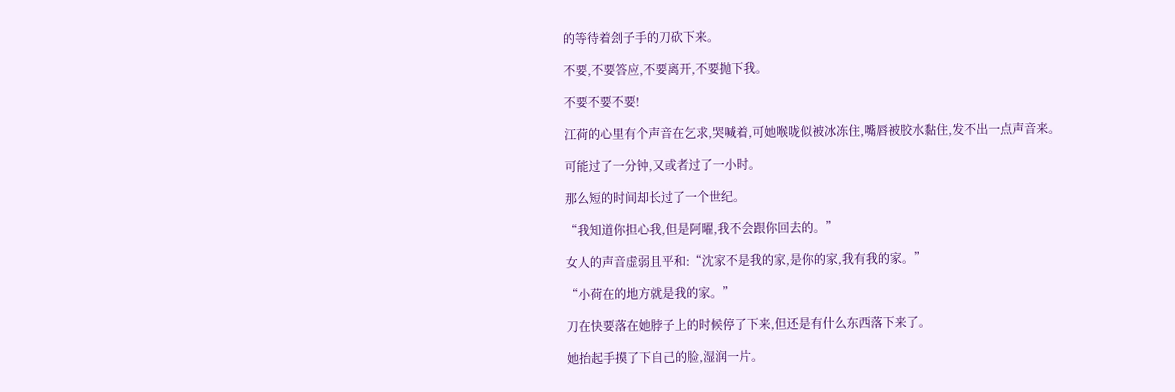的等待着刽子手的刀砍下来。

不要,不要答应,不要离开,不要抛下我。

不要不要不要!

江荷的心里有个声音在乞求,哭喊着,可她喉咙似被冰冻住,嘴唇被胶水黏住,发不出一点声音来。

可能过了一分钟,又或者过了一小时。

那么短的时间却长过了一个世纪。

“我知道你担心我,但是阿曜,我不会跟你回去的。”

女人的声音虚弱且平和:“沈家不是我的家,是你的家,我有我的家。”

“小荷在的地方就是我的家。”

刀在快要落在她脖子上的时候停了下来,但还是有什么东西落下来了。

她抬起手摸了下自己的脸,湿润一片。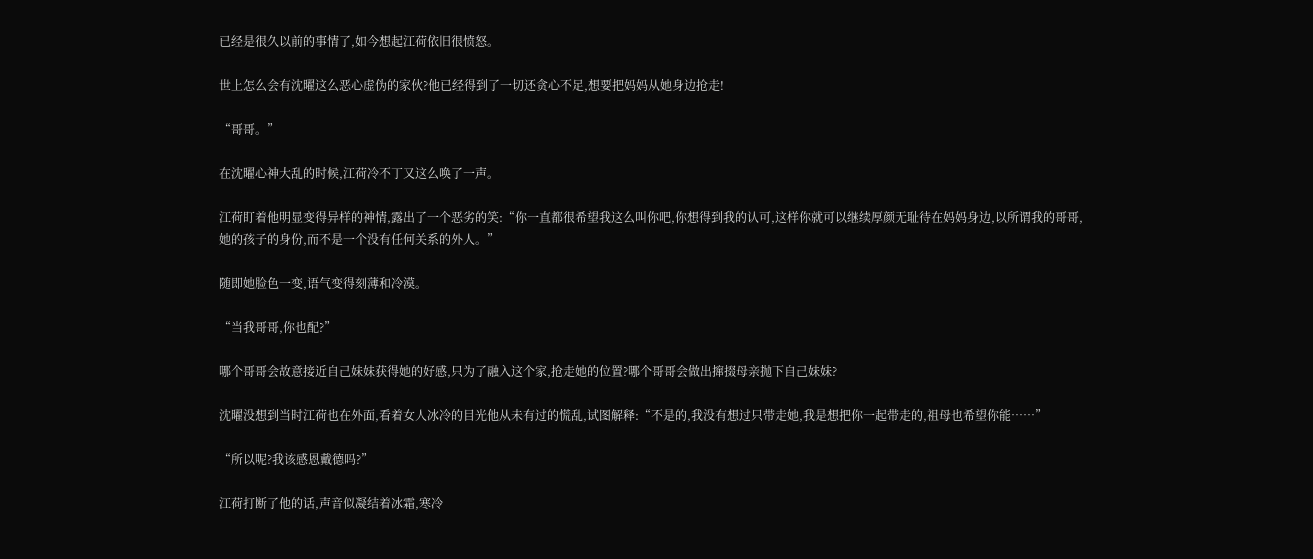已经是很久以前的事情了,如今想起江荷依旧很愤怒。

世上怎么会有沈曜这么恶心虚伪的家伙?他已经得到了一切还贪心不足,想要把妈妈从她身边抢走!

“哥哥。”

在沈曜心神大乱的时候,江荷冷不丁又这么唤了一声。

江荷盯着他明显变得异样的神情,露出了一个恶劣的笑:“你一直都很希望我这么叫你吧,你想得到我的认可,这样你就可以继续厚颜无耻待在妈妈身边,以所谓我的哥哥,她的孩子的身份,而不是一个没有任何关系的外人。”

随即她脸色一变,语气变得刻薄和冷漠。

“当我哥哥,你也配?”

哪个哥哥会故意接近自己妹妹获得她的好感,只为了融入这个家,抢走她的位置?哪个哥哥会做出撺掇母亲抛下自己妹妹?

沈曜没想到当时江荷也在外面,看着女人冰冷的目光他从未有过的慌乱,试图解释:“不是的,我没有想过只带走她,我是想把你一起带走的,祖母也希望你能……”

“所以呢?我该感恩戴德吗?”

江荷打断了他的话,声音似凝结着冰霜,寒冷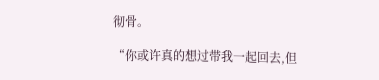彻骨。

“你或许真的想过带我一起回去,但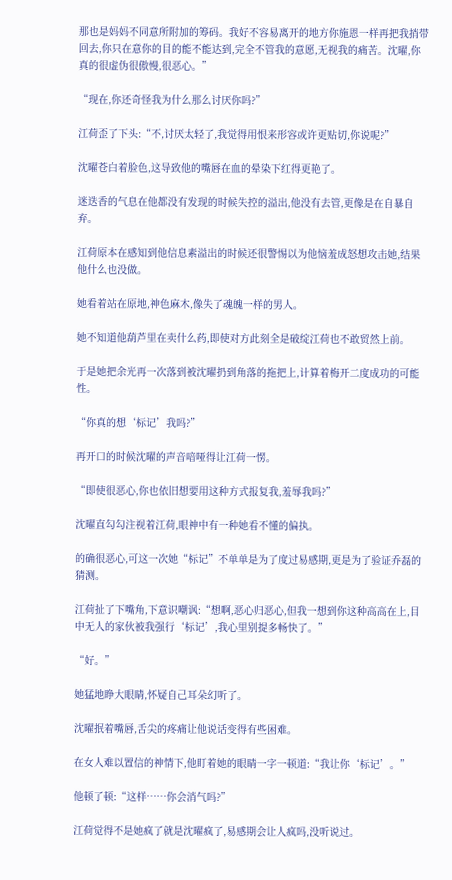那也是妈妈不同意所附加的筹码。我好不容易离开的地方你施恩一样再把我捎带回去,你只在意你的目的能不能达到,完全不管我的意愿,无视我的痛苦。沈曜,你真的很虚伪很傲慢,很恶心。”

“现在,你还奇怪我为什么那么讨厌你吗?”

江荷歪了下头:“不,讨厌太轻了,我觉得用恨来形容或许更贴切,你说呢?”

沈曜苍白着脸色,这导致他的嘴唇在血的晕染下红得更艳了。

迷迭香的气息在他都没有发现的时候失控的溢出,他没有去管,更像是在自暴自弃。

江荷原本在感知到他信息素溢出的时候还很警惕以为他恼羞成怒想攻击她,结果他什么也没做。

她看着站在原地,神色麻木,像失了魂魄一样的男人。

她不知道他葫芦里在卖什么药,即使对方此刻全是破绽江荷也不敢贸然上前。

于是她把余光再一次落到被沈曜扔到角落的拖把上,计算着梅开二度成功的可能性。

“你真的想‘标记’我吗?”

再开口的时候沈曜的声音喑哑得让江荷一愣。

“即使很恶心,你也依旧想要用这种方式报复我,羞辱我吗?”

沈曜直勾勾注视着江荷,眼神中有一种她看不懂的偏执。

的确很恶心,可这一次她“标记”不单单是为了度过易感期,更是为了验证乔磊的猜测。

江荷扯了下嘴角,下意识嘲讽:“想啊,恶心归恶心,但我一想到你这种高高在上,目中无人的家伙被我强行‘标记’,我心里别提多畅快了。”

“好。”

她猛地睁大眼睛,怀疑自己耳朵幻听了。

沈曜抿着嘴唇,舌尖的疼痛让他说话变得有些困难。

在女人难以置信的神情下,他盯着她的眼睛一字一顿道:“我让你‘标记’。”

他顿了顿:“这样……你会消气吗?”

江荷觉得不是她疯了就是沈曜疯了,易感期会让人疯吗,没听说过。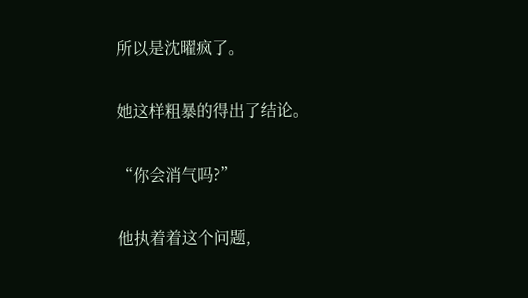所以是沈曜疯了。

她这样粗暴的得出了结论。

“你会消气吗?”

他执着着这个问题,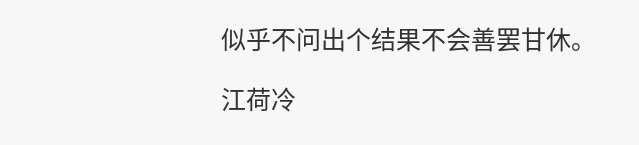似乎不问出个结果不会善罢甘休。

江荷冷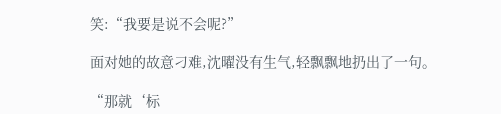笑:“我要是说不会呢?”

面对她的故意刁难,沈曜没有生气,轻飘飘地扔出了一句。

“那就‘标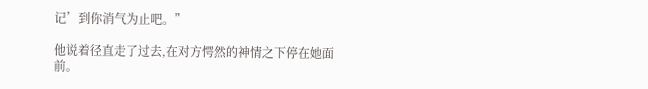记’到你消气为止吧。”

他说着径直走了过去,在对方愕然的神情之下停在她面前。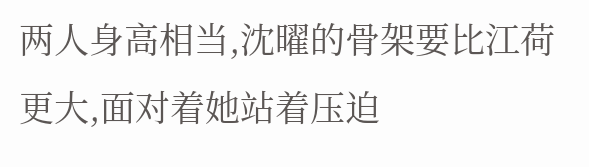两人身高相当,沈曜的骨架要比江荷更大,面对着她站着压迫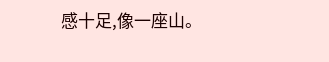感十足,像一座山。